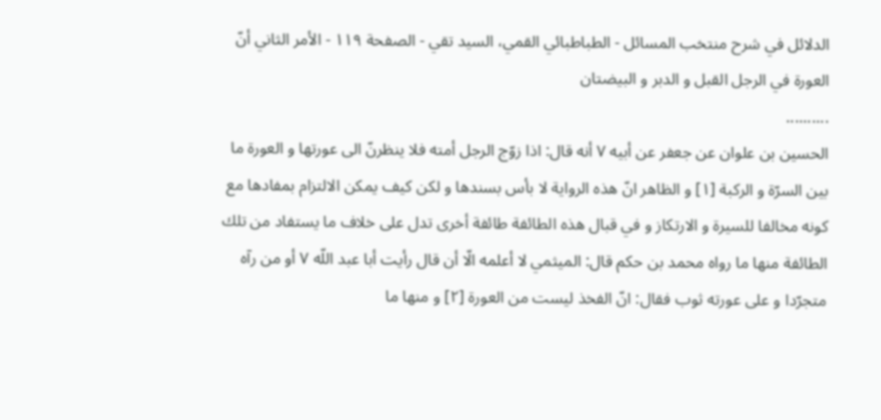الدلائل في شرح منتخب المسائل - الطباطبائي القمي، السید تقي - الصفحة ١١٩ - الأمر الثاني أنّ العورة في الرجل القبل و الدبر و البيضتان
..........
الحسين بن علوان عن جعفر عن أبيه ٧ أنه قال: اذا زوّج الرجل أمته فلا ينظرنّ الى عورتها و العورة ما بين السرّة و الركبة [١] و الظاهر انّ هذه الرواية لا بأس بسندها و لكن كيف يمكن الالتزام بمفادها مع كونه مخالفا للسيرة و الارتكاز و في قبال هذه الطائفة طائفة أخرى تدل على خلاف ما يستفاد من تلك الطائفة منها ما رواه محمد بن حكم قال: الميثمي لا أعلمه الّا أن قال رأيت أبا عبد اللّه ٧ أو من رآه متجرّدا و على عورته ثوب فقال: انّ الفخذ ليست من العورة [٢] و منها ما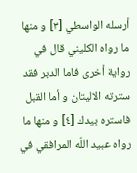أرسله الواسطي [٣] و منها ما رواه الكليني قال في رواية أخرى فاما الدبر فقد سترته الاليتان و أما القبل فاستره بيدك [٤] و منها ما رواه عبيد اللّه المرافقي في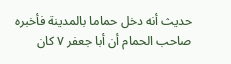حديث أنه دخل حماما بالمدينة فأخبره صاحب الحمام أن أبا جعفر ٧ كان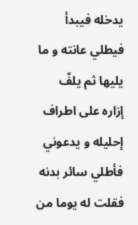يدخله فيبدأ فيطلي عانته و ما يليها ثم يلفّ إزاره على اطراف إحليله و يدعوني فأطلي سائر بدنه فقلت له يوما من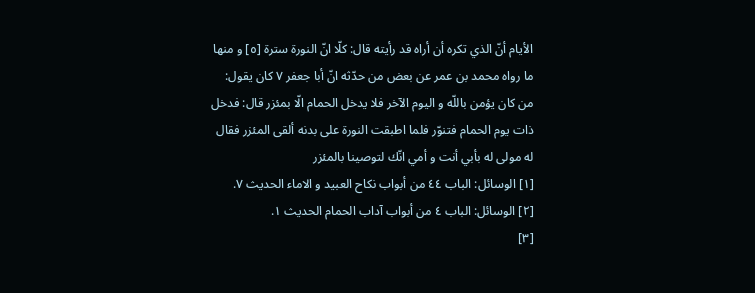الأيام أنّ الذي تكره أن أراه قد رأيته قال: كلّا انّ النورة سترة [٥] و منها ما رواه محمد بن عمر عن بعض من حدّثه انّ أبا جعفر ٧ كان يقول: من كان يؤمن باللّه و اليوم الآخر فلا يدخل الحمام الّا بمئزر قال: فدخل ذات يوم الحمام فتنوّر فلما اطبقت النورة على بدنه ألقى المئزر فقال له مولى له بأبي أنت و أمي انّك لتوصينا بالمئزر
[١] الوسائل: الباب ٤٤ من أبواب نكاح العبيد و الاماء الحديث ٧.
[٢] الوسائل: الباب ٤ من أبواب آداب الحمام الحديث ١.
[٣]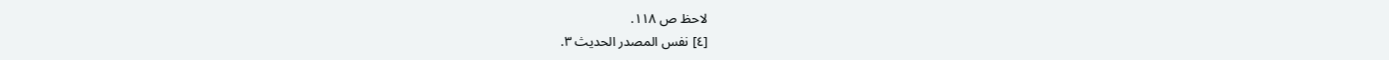لاحظ ص ١١٨.
[٤] نفس المصدر الحديث ٣.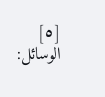[٥] الوسائل: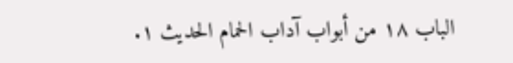الباب ١٨ من أبواب آداب الحمام الحديث ١.